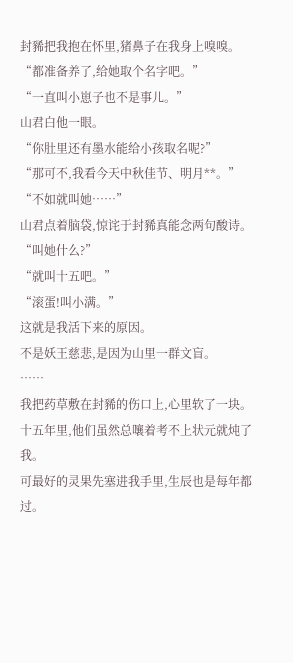封豨把我抱在怀里,猪鼻子在我身上嗅嗅。
“都准备养了,给她取个名字吧。”
“一直叫小崽子也不是事儿。”
山君白他一眼。
“你肚里还有墨水能给小孩取名呢?”
“那可不,我看今天中秋佳节、明月**。”
“不如就叫她……”
山君点着脑袋,惊诧于封豨真能念两句酸诗。
“叫她什么?”
“就叫十五吧。”
“滚蛋!叫小满。”
这就是我活下来的原因。
不是妖王慈悲,是因为山里一群文盲。
……
我把药草敷在封豨的伤口上,心里软了一块。
十五年里,他们虽然总嚷着考不上状元就炖了我。
可最好的灵果先塞进我手里,生辰也是每年都过。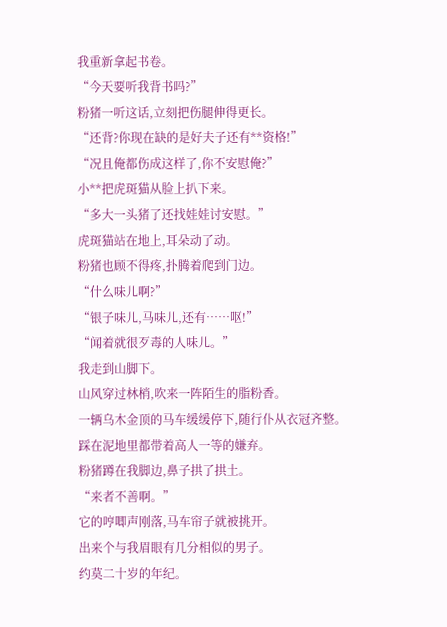我重新拿起书卷。
“今天要听我背书吗?”
粉猪一听这话,立刻把伤腿伸得更长。
“还背?你现在缺的是好夫子还有**资格!”
“况且俺都伤成这样了,你不安慰俺?”
小**把虎斑猫从脸上扒下来。
“多大一头猪了还找娃娃讨安慰。”
虎斑猫站在地上,耳朵动了动。
粉猪也顾不得疼,扑腾着爬到门边。
“什么味儿啊?”
“银子味儿,马味儿,还有……呕!”
“闻着就很歹毒的人味儿。”
我走到山脚下。
山风穿过林梢,吹来一阵陌生的脂粉香。
一辆乌木金顶的马车缓缓停下,随行仆从衣冠齐整。
踩在泥地里都带着高人一等的嫌弃。
粉猪蹲在我脚边,鼻子拱了拱土。
“来者不善啊。”
它的哼唧声刚落,马车帘子就被挑开。
出来个与我眉眼有几分相似的男子。
约莫二十岁的年纪。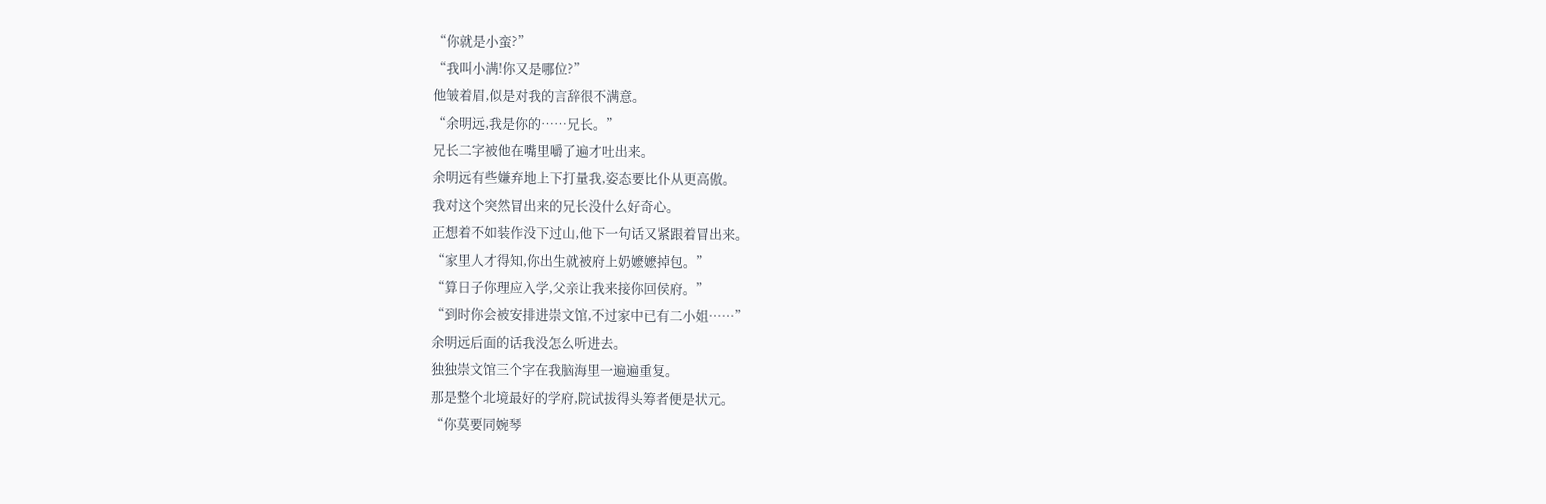“你就是小蛮?”
“我叫小满!你又是哪位?”
他皱着眉,似是对我的言辞很不满意。
“余明远,我是你的……兄长。”
兄长二字被他在嘴里嚼了遍才吐出来。
余明远有些嫌弃地上下打量我,姿态要比仆从更高傲。
我对这个突然冒出来的兄长没什么好奇心。
正想着不如装作没下过山,他下一句话又紧跟着冒出来。
“家里人才得知,你出生就被府上奶嬷嬷掉包。”
“算日子你理应入学,父亲让我来接你回侯府。”
“到时你会被安排进崇文馆,不过家中已有二小姐……”
余明远后面的话我没怎么听进去。
独独崇文馆三个字在我脑海里一遍遍重复。
那是整个北境最好的学府,院试拔得头筹者便是状元。
“你莫要同婉琴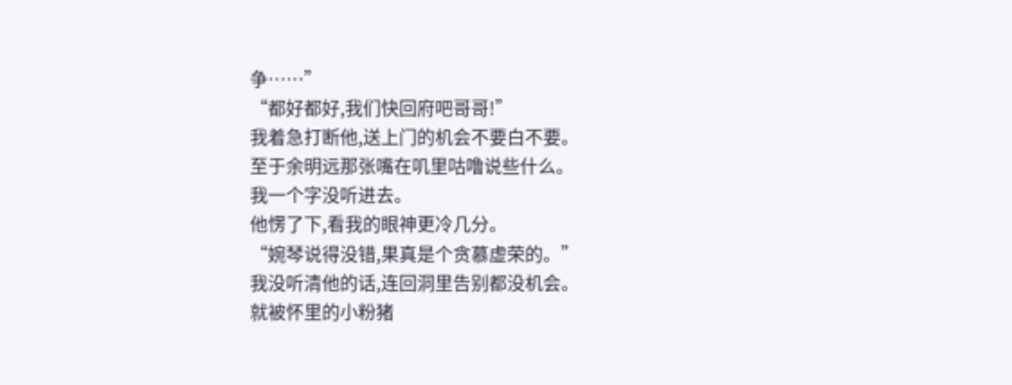争……”
“都好都好,我们快回府吧哥哥!”
我着急打断他,送上门的机会不要白不要。
至于余明远那张嘴在叽里咕噜说些什么。
我一个字没听进去。
他愣了下,看我的眼神更冷几分。
“婉琴说得没错,果真是个贪慕虚荣的。”
我没听清他的话,连回洞里告别都没机会。
就被怀里的小粉猪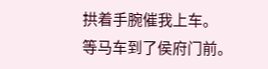拱着手腕催我上车。
等马车到了侯府门前。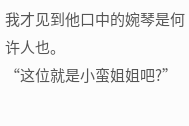我才见到他口中的婉琴是何许人也。
“这位就是小蛮姐姐吧?”